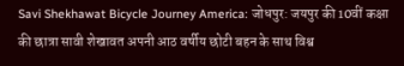Savi Shekhawat Bicycle Journey America: जोधपुर: जयपुर की 10वीं कक्षा की छात्रा सावी शेखावत अपनी आठ वर्षीय छोटी बहन के साथ विश्व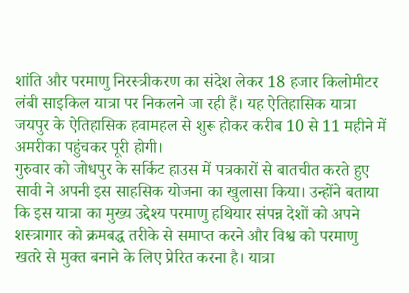शांति और परमाणु निरस्त्रीकरण का संदेश लेकर 18 हजार किलोमीटर लंबी साइकिल यात्रा पर निकलने जा रही हैं। यह ऐतिहासिक यात्रा जयपुर के ऐतिहासिक हवामहल से शुरू होकर करीब 10 से 11 महीने में अमरीका पहुंचकर पूरी होगी।
गुरुवार को जोधपुर के सर्किट हाउस में पत्रकारों से बातचीत करते हुए सावी ने अपनी इस साहसिक योजना का खुलासा किया। उन्होंने बताया कि इस यात्रा का मुख्य उद्देश्य परमाणु हथियार संपन्न देशों को अपने शस्त्रागार को क्रमबद्ध तरीके से समाप्त करने और विश्व को परमाणु खतरे से मुक्त बनाने के लिए प्रेरित करना है। यात्रा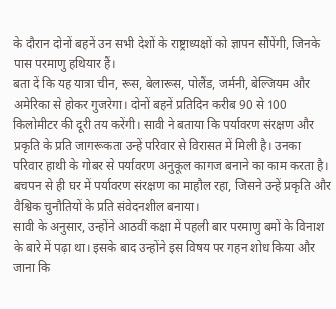के दौरान दोनों बहनें उन सभी देशों के राष्ट्राध्यक्षों को ज्ञापन सौंपेंगी, जिनके पास परमाणु हथियार हैं।
बता दें कि यह यात्रा चीन, रूस, बेलारूस, पोलैंड, जर्मनी, बेल्जियम और अमेरिका से होकर गुजरेगा। दोनों बहनें प्रतिदिन करीब 90 से 100 किलोमीटर की दूरी तय करेंगी। सावी ने बताया कि पर्यावरण संरक्षण और प्रकृति के प्रति जागरूकता उन्हें परिवार से विरासत में मिली है। उनका परिवार हाथी के गोबर से पर्यावरण अनुकूल कागज बनाने का काम करता है। बचपन से ही घर में पर्यावरण संरक्षण का माहौल रहा, जिसने उन्हें प्रकृति और वैश्विक चुनौतियों के प्रति संवेदनशील बनाया।
सावी के अनुसार, उन्होंने आठवीं कक्षा में पहली बार परमाणु बमों के विनाश के बारे में पढ़ा था। इसके बाद उन्होंने इस विषय पर गहन शोध किया और जाना कि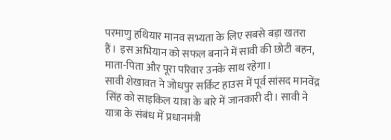परमाणु हथियार मानव सभ्यता के लिए सबसे बड़ा खतरा हैं। इस अभियान को सफल बनाने में सावी की छोटी बहन, माता-पिता और पूरा परिवार उनके साथ रहेगा।
सावी शेखावत ने जोधपुर सर्किट हाउस में पूर्व सांसद मानवेंद्र सिंह को साइकिल यात्रा के बारे में जानकारी दी। सावी ने यात्रा के संबंध में प्रधानमंत्री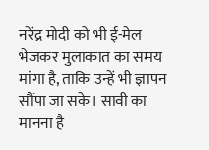नरेंद्र मोदी को भी ई-मेल भेजकर मुलाकात का समय मांगा है, ताकि उन्हें भी ज्ञापन सौंपा जा सके। सावी का मानना है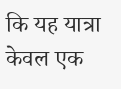कि यह यात्रा केवल एक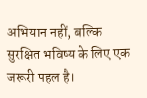अभियान नहीं, बल्कि सुरक्षित भविष्य के लिए एक जरूरी पहल है।